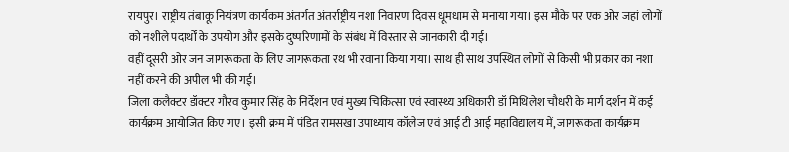रायपुर। राष्ट्रीय तंबाकू नियंत्रण कार्यकम अंतर्गत अंतर्राष्ट्रीय नशा निवारण दिवस धूमधाम से मनाया गया। इस मौके पर एक ओर जहां लोगों को नशीले पदार्थों के उपयोग और इसके दुष्परिणामों के संबंध में विस्तार से जानकारी दी गई।
वहीं दूसरी ओर जन जागरूकता के लिए जागरूकता रथ भी रवाना किया गया। साथ ही साथ उपस्थित लोगों से किसी भी प्रकार का नशा नहीं करने की अपील भी की गई।
जिला कलैक्टर डॉक्टर गौरव कुमार सिंह के निर्देशन एवं मुख्य चिकित्सा एवं स्वास्थ्य अधिकारी डॉ मिथिलेश चौधरी के मार्ग दर्शन में कई कार्यक्रम आयोजित किए गए। इसी क्रम में पंडित रामसखा उपाध्याय कॉलेज एवं आई टी आई महाविद्यालय में, जागरूकता कार्यक्रम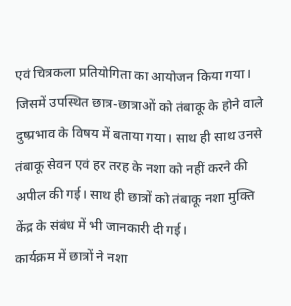एवं चित्रकला प्रतियोगिता का आयोजन किया गया। जिसमें उपस्थित छात्र-छात्राओं को तंबाकू के होने वाले दुष्प्रभाव के विषय में बताया गया। साथ ही साथ उनसे तंबाकू सेवन एवं हर तरह के नशा को नहीं करने की अपील की गई। साथ ही छात्रों को तंबाकू नशा मुक्ति केंद्र के संबंध में भी जानकारी दी गई।
कार्यक्रम में छात्रों ने नशा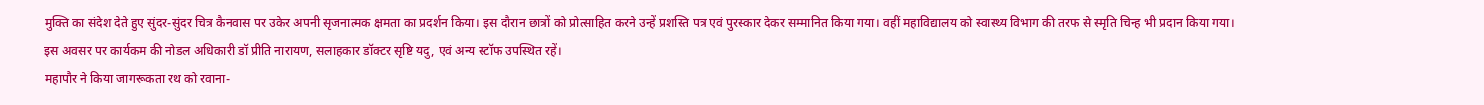मुक्ति का संदेश देते हुए सुंदर-सुंदर चित्र कैनवास पर उकेर अपनी सृजनात्मक क्षमता का प्रदर्शन किया। इस दौरान छात्रों को प्रोत्साहित करने उन्हें प्रशस्ति पत्र एवं पुरस्कार देकर सम्मानित किया गया। वहीं महाविद्यालय को स्वास्थ्य विभाग की तरफ से स्मृति चिन्ह भी प्रदान किया गया। इस अवसर पर कार्यकम की नोडल अधिकारी डॉ प्रीति नारायण, सलाहकार डॉक्टर सृष्टि यदु, एवं अन्य स्टॉफ उपस्थित रहें।
महापौर ने किया जागरूकता रथ को रवाना-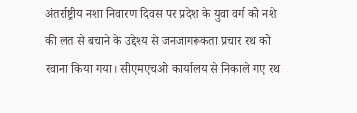अंतर्राष्ट्रीय नशा निवारण दिवस पर प्रदेश के युवा वर्ग को नशे की लत से बचाने के उद्देश्य से जनजागरूकता प्रचार रथ को रवाना किया गया। सीएमएचओ कार्यालय से निकाले गए रथ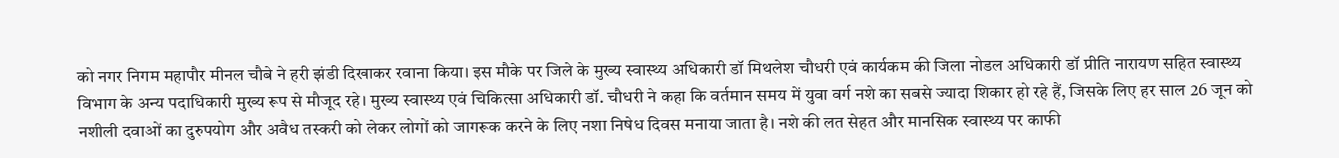को नगर निगम महापौर मीनल चौबे ने हरी झंडी दिखाकर रवाना किया। इस मौके पर जिले के मुख्य स्वास्थ्य अधिकारी डॉ मिथलेश चौधरी एवं कार्यकम की जिला नोडल अधिकारी डॉ प्रीति नारायण सहित स्वास्थ्य विभाग के अन्य पदाधिकारी मुख्य रूप से मौजूद रहे। मुख्य स्वास्थ्य एवं चिकित्सा अधिकारी डॉ. चौधरी ने कहा कि वर्तमान समय में युवा वर्ग नशे का सबसे ज्यादा शिकार हो रहे हैं, जिसके लिए हर साल 26 जून को नशीली दवाओं का दुरुपयोग और अवैध तस्करी को लेकर लोगों को जागरूक करने के लिए नशा निषेध दिवस मनाया जाता है। नशे की लत सेहत और मानसिक स्वास्थ्य पर काफी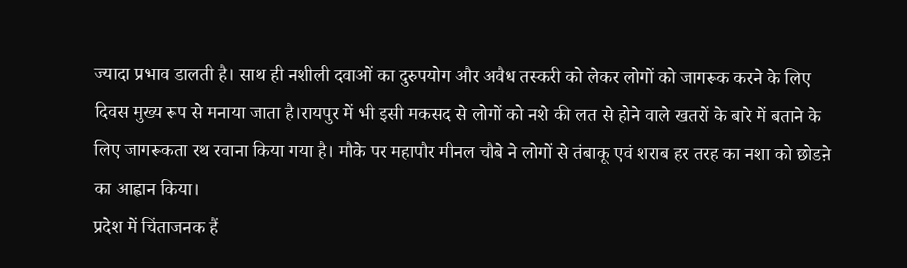ज्यादा प्रभाव डालती है। साथ ही नशीली दवाओं का दुरुपयोग और अवैध तस्करी को लेकर लोगों को जागरूक करने के लिए दिवस मुख्य रूप से मनाया जाता है।रायपुर में भी इसी मकसद से लोगों को नशे की लत से होने वाले खतरों के बारे में बताने के लिए जागरूकता रथ रवाना किया गया है। मौके पर महापौर मीनल चौबे ने लोगों से तंबाकू एवं शराब हर तरह का नशा को छोडऩे का आह्वान किया।
प्रदेश में चिंताजनक हैं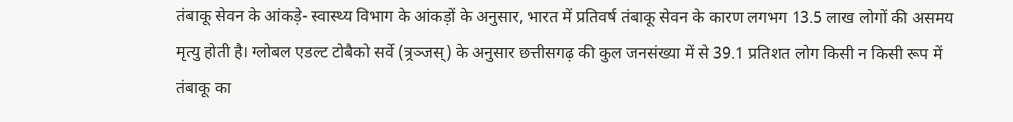तंबाकू सेवन के आंकड़े- स्वास्थ्य विभाग के आंकड़ों के अनुसार, भारत में प्रतिवर्ष तंबाकू सेवन के कारण लगभग 13.5 लाख लोगों की असमय मृत्यु होती है। ग्लोबल एडल्ट टोबैको सर्वे (त्र्रञ्जस्) के अनुसार छत्तीसगढ़ की कुल जनसंख्या में से 39.1 प्रतिशत लोग किसी न किसी रूप में तंबाकू का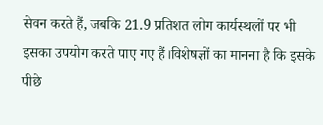सेवन करते हैं, जबकि 21.9 प्रतिशत लोग कार्यस्थलों पर भी इसका उपयोग करते पाए गए हैं।विशेषज्ञों का मानना है कि इसके पीछे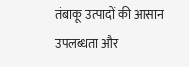तंबाकू उत्पादों की आसान उपलब्धता और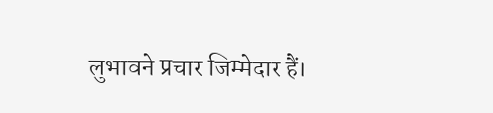लुभावने प्रचार जिम्मेदार हैं।